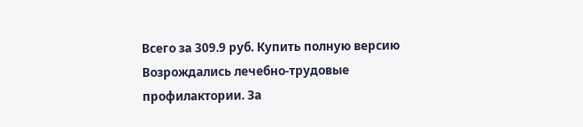Всего за 309.9 руб. Купить полную версию
Возрождались лечебно-трудовые профилактории. За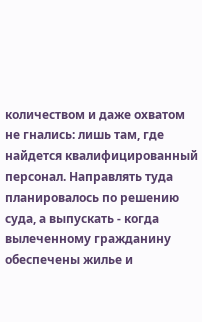количеством и даже охватом не гнались: лишь там, где найдется квалифицированный персонал. Направлять туда планировалось по решению суда, а выпускать - когда вылеченному гражданину обеспечены жилье и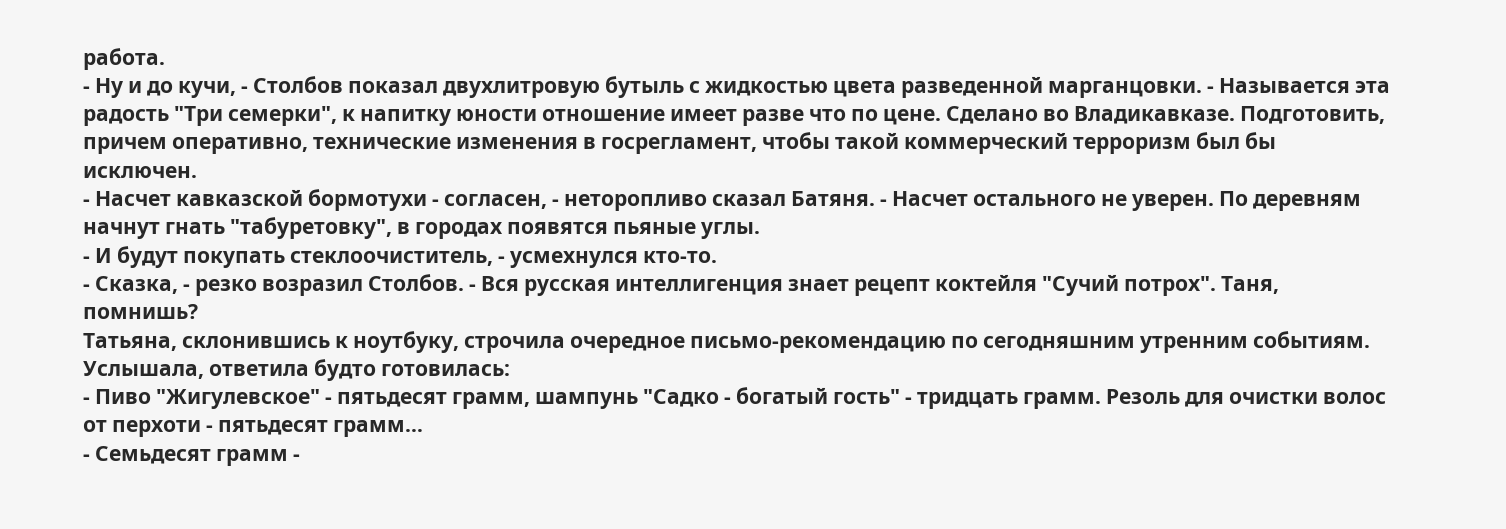работа.
- Ну и до кучи, - Столбов показал двухлитровую бутыль с жидкостью цвета разведенной марганцовки. - Называется эта радость "Три семерки", к напитку юности отношение имеет разве что по цене. Сделано во Владикавказе. Подготовить, причем оперативно, технические изменения в госрегламент, чтобы такой коммерческий терроризм был бы исключен.
- Насчет кавказской бормотухи - согласен, - неторопливо сказал Батяня. - Насчет остального не уверен. По деревням начнут гнать "табуретовку", в городах появятся пьяные углы.
- И будут покупать стеклоочиститель, - усмехнулся кто-то.
- Сказка, - резко возразил Столбов. - Вся русская интеллигенция знает рецепт коктейля "Сучий потрох". Таня, помнишь?
Татьяна, склонившись к ноутбуку, строчила очередное письмо-рекомендацию по сегодняшним утренним событиям. Услышала, ответила будто готовилась:
- Пиво "Жигулевское" - пятьдесят грамм, шампунь "Садко - богатый гость" - тридцать грамм. Резоль для очистки волос от перхоти - пятьдесят грамм…
- Семьдесят грамм -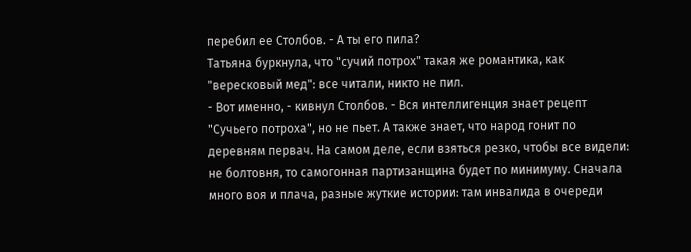перебил ее Столбов. - А ты его пила?
Татьяна буркнула, что "сучий потрох" такая же романтика, как "вересковый мед": все читали, никто не пил.
- Вот именно, - кивнул Столбов. - Вся интеллигенция знает рецепт "Сучьего потроха", но не пьет. А также знает, что народ гонит по деревням первач. На самом деле, если взяться резко, чтобы все видели: не болтовня, то самогонная партизанщина будет по минимуму. Сначала много воя и плача, разные жуткие истории: там инвалида в очереди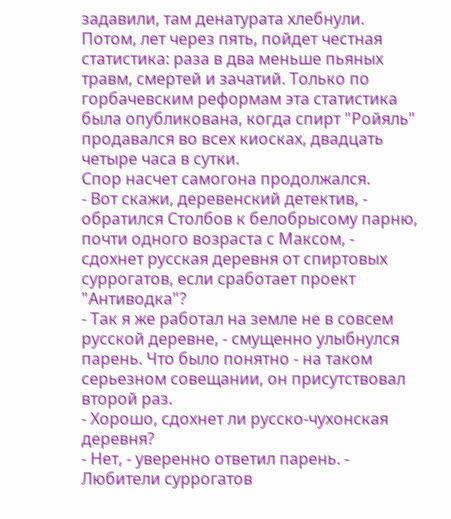задавили, там денатурата хлебнули. Потом, лет через пять, пойдет честная статистика: раза в два меньше пьяных травм, смертей и зачатий. Только по горбачевским реформам эта статистика была опубликована, когда спирт "Ройяль" продавался во всех киосках, двадцать четыре часа в сутки.
Спор насчет самогона продолжался.
- Вот скажи, деревенский детектив, - обратился Столбов к белобрысому парню, почти одного возраста с Максом, - сдохнет русская деревня от спиртовых суррогатов, если сработает проект "Антиводка"?
- Так я же работал на земле не в совсем русской деревне, - смущенно улыбнулся парень. Что было понятно - на таком серьезном совещании, он присутствовал второй раз.
- Хорошо, сдохнет ли русско-чухонская деревня?
- Нет, - уверенно ответил парень. - Любители суррогатов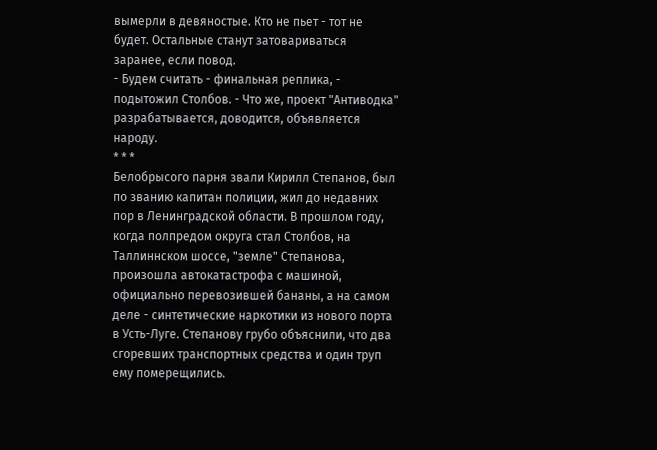вымерли в девяностые. Кто не пьет - тот не будет. Остальные станут затовариваться заранее, если повод.
- Будем считать - финальная реплика, - подытожил Столбов. - Что же, проект "Антиводка" разрабатывается, доводится, объявляется народу.
* * *
Белобрысого парня звали Кирилл Степанов, был по званию капитан полиции, жил до недавних пор в Ленинградской области. В прошлом году, когда полпредом округа стал Столбов, на Таллиннском шоссе, "земле" Степанова, произошла автокатастрофа с машиной, официально перевозившей бананы, а на самом деле - синтетические наркотики из нового порта в Усть-Луге. Степанову грубо объяснили, что два сгоревших транспортных средства и один труп ему померещились.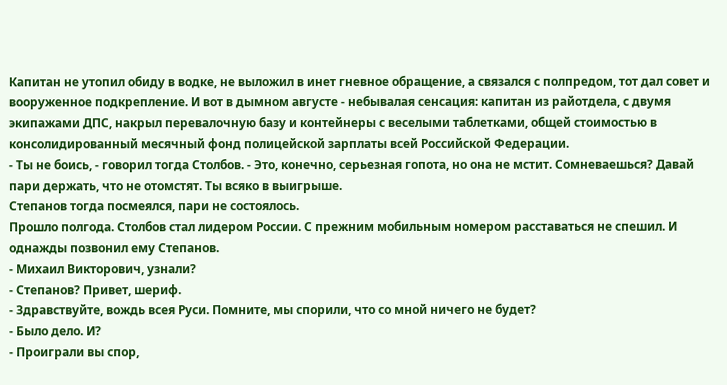Капитан не утопил обиду в водке, не выложил в инет гневное обращение, а связался с полпредом, тот дал совет и вооруженное подкрепление. И вот в дымном августе - небывалая сенсация: капитан из райотдела, с двумя экипажами ДПС, накрыл перевалочную базу и контейнеры с веселыми таблетками, общей стоимостью в консолидированный месячный фонд полицейской зарплаты всей Российской Федерации.
- Ты не боись, - говорил тогда Столбов. - Это, конечно, серьезная гопота, но она не мстит. Сомневаешься? Давай пари держать, что не отомстят. Ты всяко в выигрыше.
Степанов тогда посмеялся, пари не состоялось.
Прошло полгода. Столбов стал лидером России. С прежним мобильным номером расставаться не спешил. И однажды позвонил ему Степанов.
- Михаил Викторович, узнали?
- Степанов? Привет, шериф.
- Здравствуйте, вождь всея Руси. Помните, мы спорили, что со мной ничего не будет?
- Было дело. И?
- Проиграли вы спор,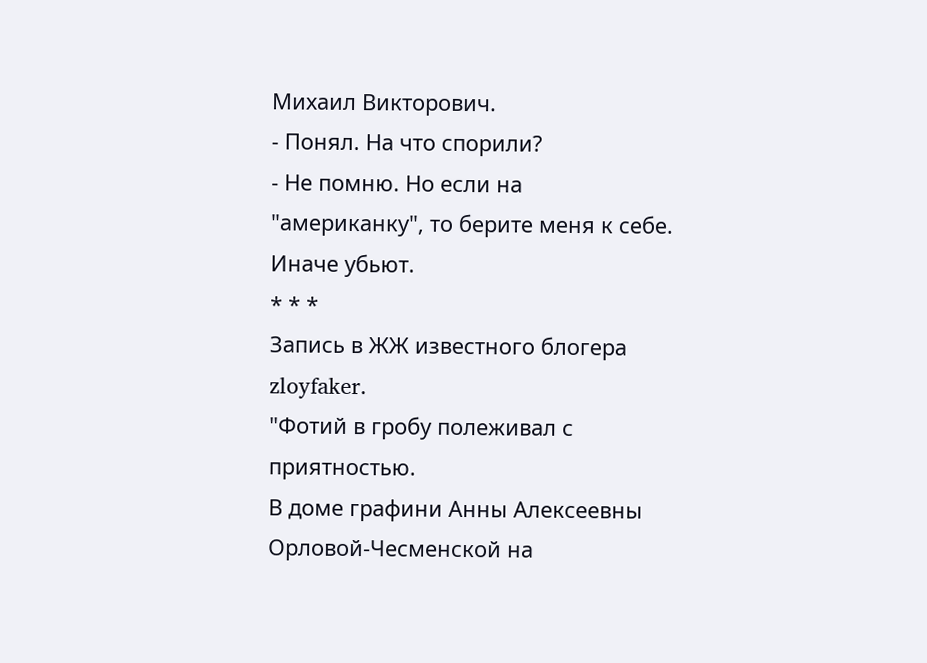Михаил Викторович.
- Понял. На что спорили?
- Не помню. Но если на "американку", то берите меня к себе. Иначе убьют.
* * *
Запись в ЖЖ известного блогера zloyfaker.
"Фотий в гробу полеживал с приятностью.
В доме графини Анны Алексеевны Орловой-Чесменской на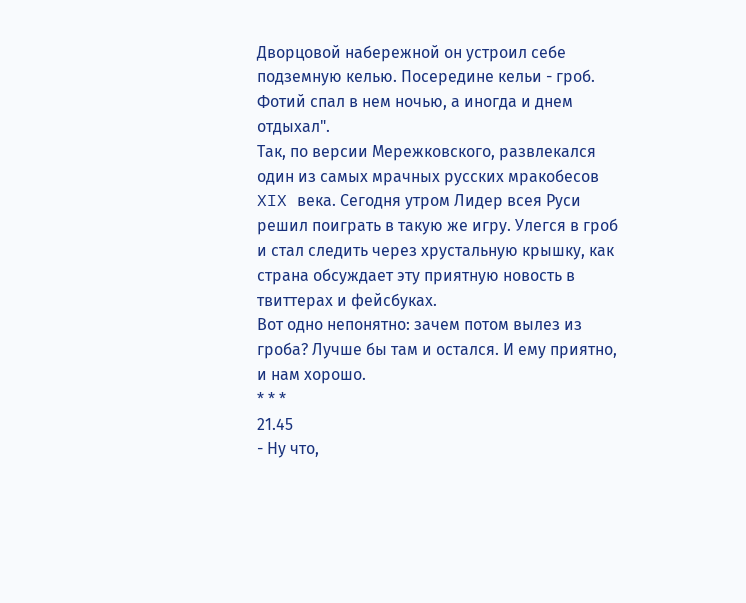Дворцовой набережной он устроил себе подземную келью. Посередине кельи - гроб. Фотий спал в нем ночью, а иногда и днем отдыхал".
Так, по версии Мережковского, развлекался один из самых мрачных русских мракобесов XIX века. Сегодня утром Лидер всея Руси решил поиграть в такую же игру. Улегся в гроб и стал следить через хрустальную крышку, как страна обсуждает эту приятную новость в твиттерах и фейсбуках.
Вот одно непонятно: зачем потом вылез из гроба? Лучше бы там и остался. И ему приятно, и нам хорошо.
* * *
21.45
- Ну что,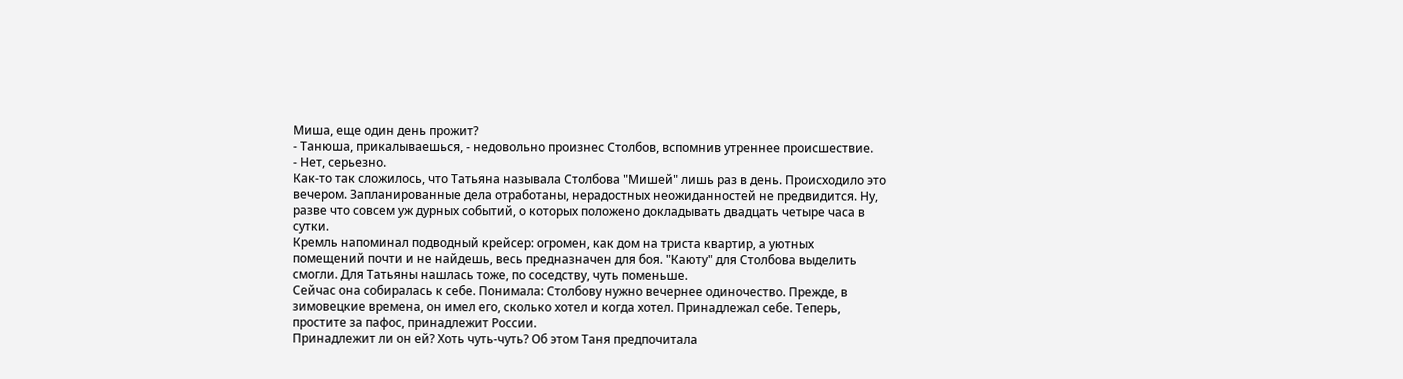Миша, еще один день прожит?
- Танюша, прикалываешься, - недовольно произнес Столбов, вспомнив утреннее происшествие.
- Нет, серьезно.
Как-то так сложилось, что Татьяна называла Столбова "Мишей" лишь раз в день. Происходило это вечером. Запланированные дела отработаны, нерадостных неожиданностей не предвидится. Ну, разве что совсем уж дурных событий, о которых положено докладывать двадцать четыре часа в сутки.
Кремль напоминал подводный крейсер: огромен, как дом на триста квартир, а уютных помещений почти и не найдешь, весь предназначен для боя. "Каюту" для Столбова выделить смогли. Для Татьяны нашлась тоже, по соседству, чуть поменьше.
Сейчас она собиралась к себе. Понимала: Столбову нужно вечернее одиночество. Прежде, в зимовецкие времена, он имел его, сколько хотел и когда хотел. Принадлежал себе. Теперь, простите за пафос, принадлежит России.
Принадлежит ли он ей? Хоть чуть-чуть? Об этом Таня предпочитала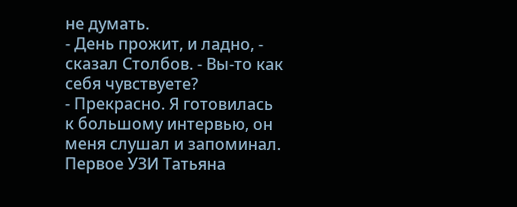не думать.
- День прожит, и ладно, - сказал Столбов. - Вы-то как себя чувствуете?
- Прекрасно. Я готовилась к большому интервью, он меня слушал и запоминал.
Первое УЗИ Татьяна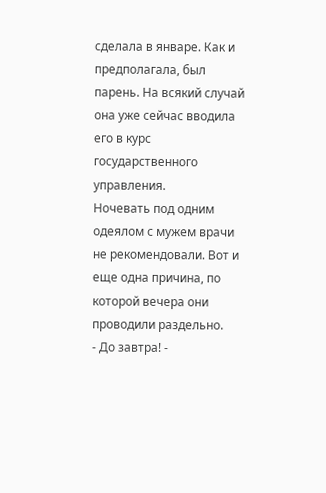сделала в январе. Как и предполагала, был парень. На всякий случай она уже сейчас вводила его в курс государственного управления.
Ночевать под одним одеялом с мужем врачи не рекомендовали. Вот и еще одна причина, по которой вечера они проводили раздельно.
- До завтра! -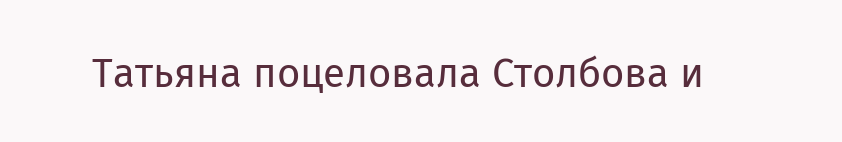Татьяна поцеловала Столбова и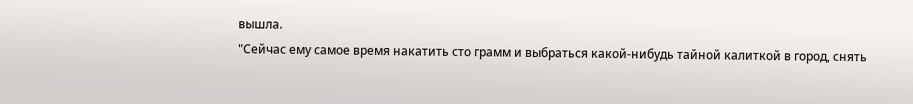вышла.
"Сейчас ему самое время накатить сто грамм и выбраться какой-нибудь тайной калиткой в город, снять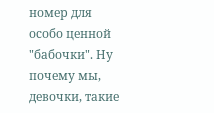номер для особо ценной "бабочки". Ну почему мы, девочки, такие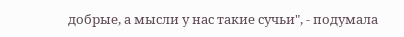добрые, а мысли у нас такие сучьи", - подумала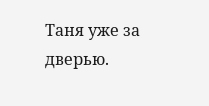Таня уже за дверью.